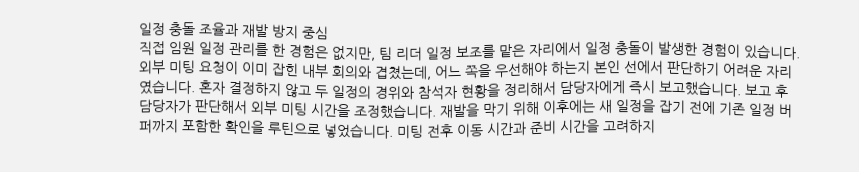일정 충돌 조율과 재발 방지 중심
직접 임원 일정 관리를 한 경험은 없지만, 팀 리더 일정 보조를 맡은 자리에서 일정 충돌이 발생한 경험이 있습니다. 외부 미팅 요청이 이미 잡힌 내부 회의와 겹쳤는데, 어느 쪽을 우선해야 하는지 본인 선에서 판단하기 어려운 자리였습니다. 혼자 결정하지 않고 두 일정의 경위와 참석자 현황을 정리해서 담당자에게 즉시 보고했습니다. 보고 후 담당자가 판단해서 외부 미팅 시간을 조정했습니다. 재발을 막기 위해 이후에는 새 일정을 잡기 전에 기존 일정 버퍼까지 포함한 확인을 루틴으로 넣었습니다. 미팅 전후 이동 시간과 준비 시간을 고려하지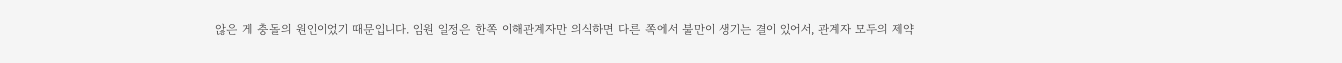않은 게 충돌의 원인이었기 때문입니다. 임원 일정은 한쪽 이해관계자만 의식하면 다른 쪽에서 불만이 생기는 결이 있어서, 관계자 모두의 제약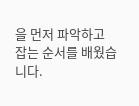을 먼저 파악하고 잡는 순서를 배웠습니다.